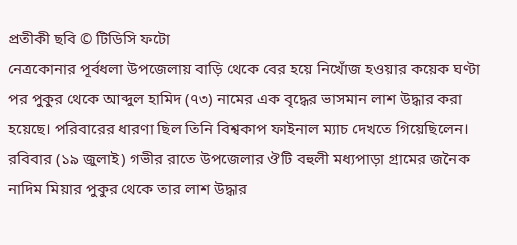প্রতীকী ছবি © টিডিসি ফটো
নেত্রকোনার পূর্বধলা উপজেলায় বাড়ি থেকে বের হয়ে নিখোঁজ হওয়ার কয়েক ঘণ্টা পর পুকুর থেকে আব্দুল হামিদ (৭৩) নামের এক বৃদ্ধের ভাসমান লাশ উদ্ধার করা হয়েছে। পরিবারের ধারণা ছিল তিনি বিশ্বকাপ ফাইনাল ম্যাচ দেখতে গিয়েছিলেন।
রবিবার (১৯ জুলাই) গভীর রাতে উপজেলার ঔটি বহুলী মধ্যপাড়া গ্রামের জনৈক নাদিম মিয়ার পুকুর থেকে তার লাশ উদ্ধার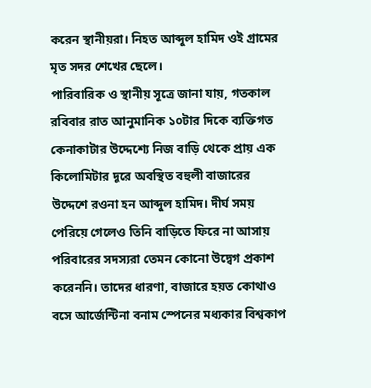করেন স্থানীয়রা। নিহত আব্দুল হামিদ ওই গ্রামের মৃত সদর শেখের ছেলে।
পারিবারিক ও স্থানীয় সূত্রে জানা যায়, গতকাল রবিবার রাত আনুমানিক ১০টার দিকে ব্যক্তিগত কেনাকাটার উদ্দেশ্যে নিজ বাড়ি থেকে প্রায় এক কিলোমিটার দূরে অবস্থিত বহুলী বাজারের উদ্দেশে রওনা হন আব্দুল হামিদ। দীর্ঘ সময় পেরিয়ে গেলেও তিনি বাড়িতে ফিরে না আসায় পরিবারের সদস্যরা তেমন কোনো উদ্বেগ প্রকাশ করেননি। তাদের ধারণা, বাজারে হয়ত কোথাও বসে আর্জেন্টিনা বনাম স্পেনের মধ্যকার বিশ্বকাপ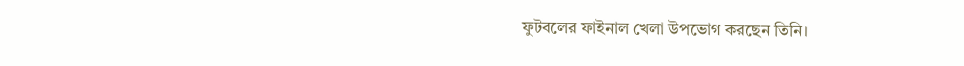ফুটবলের ফাইনাল খেলা উপভোগ করছেন তিনি।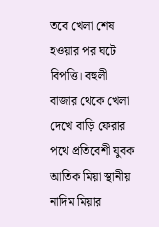তবে খেলা শেষ হওয়ার পর ঘটে বিপত্তি। বহুলী বাজার থেকে খেলা দেখে বাড়ি ফেরার পথে প্রতিবেশী যুবক আতিক মিয়া স্থানীয় নাদিম মিয়ার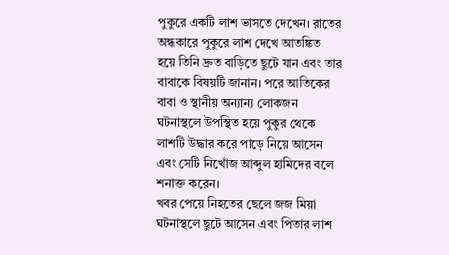পুকুরে একটি লাশ ভাসতে দেখেন। রাতের অন্ধকারে পুকুরে লাশ দেখে আতঙ্কিত হয়ে তিনি দ্রুত বাড়িতে ছুটে যান এবং তার বাবাকে বিষয়টি জানান। পরে আতিকের বাবা ও স্থানীয় অন্যান্য লোকজন ঘটনাস্থলে উপস্থিত হয়ে পুকুর থেকে লাশটি উদ্ধার করে পাড়ে নিয়ে আসেন এবং সেটি নিখোঁজ আব্দুল হামিদের বলে শনাক্ত করেন।
খবর পেয়ে নিহতের ছেলে জজ মিয়া ঘটনাস্থলে ছুটে আসেন এবং পিতার লাশ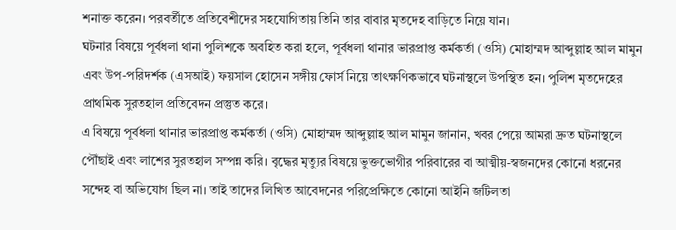শনাক্ত করেন। পরবর্তীতে প্রতিবেশীদের সহযোগিতায় তিনি তার বাবার মৃতদেহ বাড়িতে নিয়ে যান।
ঘটনার বিষয়ে পূর্বধলা থানা পুলিশকে অবহিত করা হলে, পূর্বধলা থানার ভারপ্রাপ্ত কর্মকর্তা (ওসি) মোহাম্মদ আব্দুল্লাহ আল মামুন এবং উপ-পরিদর্শক (এসআই) ফয়সাল হোসেন সঙ্গীয় ফোর্স নিয়ে তাৎক্ষণিকভাবে ঘটনাস্থলে উপস্থিত হন। পুলিশ মৃতদেহের প্রাথমিক সুরতহাল প্রতিবেদন প্রস্তুত করে।
এ বিষয়ে পূর্বধলা থানার ভারপ্রাপ্ত কর্মকর্তা (ওসি) মোহাম্মদ আব্দুল্লাহ আল মামুন জানান, খবর পেয়ে আমরা দ্রুত ঘটনাস্থলে পৌঁছাই এবং লাশের সুরতহাল সম্পন্ন করি। বৃদ্ধের মৃত্যুর বিষয়ে ভুক্তভোগীর পরিবারের বা আত্মীয়-স্বজনদের কোনো ধরনের সন্দেহ বা অভিযোগ ছিল না। তাই তাদের লিখিত আবেদনের পরিপ্রেক্ষিতে কোনো আইনি জটিলতা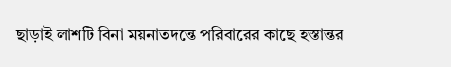ছাড়াই লাশটি বিনা ময়নাতদন্তে পরিবারের কাছে হস্তান্তর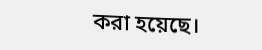করা হয়েছে।